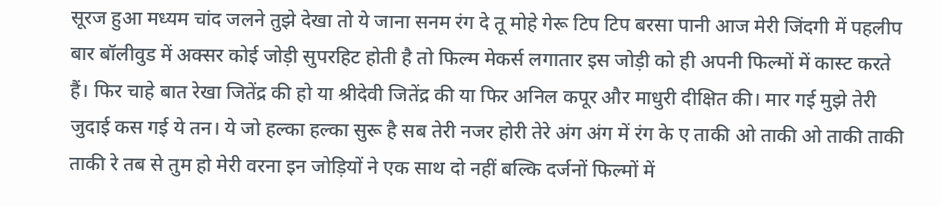सूरज हुआ मध्यम चांद जलने तुझे देखा तो ये जाना सनम रंग दे तू मोहे गेरू टिप टिप बरसा पानी आज मेरी जिंदगी में पहलीप बार बॉलीवुड में अक्सर कोई जोड़ी सुपरहिट होती है तो फिल्म मेकर्स लगातार इस जोड़ी को ही अपनी फिल्मों में कास्ट करते हैं। फिर चाहे बात रेखा जितेंद्र की हो या श्रीदेवी जितेंद्र की या फिर अनिल कपूर और माधुरी दीक्षित की। मार गई मुझे तेरी जुदाई कस गई ये तन। ये जो हल्का हल्का सुरू है सब तेरी नजर होरी तेरे अंग अंग में रंग के ए ताकी ओ ताकी ओ ताकी ताकी ताकी रे तब से तुम हो मेरी वरना इन जोड़ियों ने एक साथ दो नहीं बल्कि दर्जनों फिल्मों में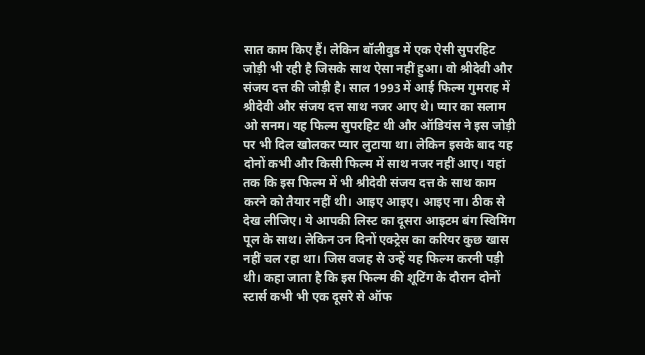सात काम किए हैं। लेकिन बॉलीवुड में एक ऐसी सुपरहिट जोड़ी भी रही है जिसके साथ ऐसा नहीं हुआ। वो श्रीदेवी और संजय दत्त की जोड़ी है। साल 1993 में आई फिल्म गुमराह में श्रीदेवी और संजय दत्त साथ नजर आए थे। प्यार का सलाम ओ सनम। यह फिल्म सुपरहिट थी और ऑडियंस ने इस जोड़ी पर भी दिल खोलकर प्यार लुटाया था। लेकिन इसके बाद यह दोनों कभी और किसी फिल्म में साथ नजर नहीं आए। यहां तक कि इस फिल्म में भी श्रीदेवी संजय दत्त के साथ काम करने को तैयार नहीं थी। आइए आइए। आइए ना। ठीक से देख लीजिए। ये आपकी लिस्ट का दूसरा आइटम बंग स्विमिंग पूल के साथ। लेकिन उन दिनों एक्ट्रेस का करियर कुछ खास नहीं चल रहा था। जिस वजह से उन्हें यह फिल्म करनी पड़ी थी। कहा जाता है कि इस फिल्म की शूटिंग के दौरान दोनों स्टार्स कभी भी एक दूसरे से ऑफ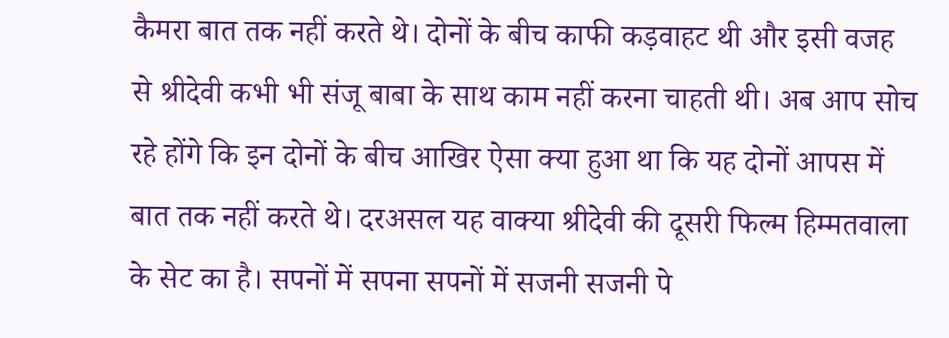कैमरा बात तक नहीं करते थे। दोनों के बीच काफी कड़वाहट थी और इसी वजह से श्रीदेवी कभी भी संजू बाबा के साथ काम नहीं करना चाहती थी। अब आप सोच रहे होंगे कि इन दोनों के बीच आखिर ऐसा क्या हुआ था कि यह दोनों आपस में बात तक नहीं करते थे। दरअसल यह वाक्या श्रीदेवी की दूसरी फिल्म हिम्मतवाला के सेट का है। सपनों में सपना सपनों में सजनी सजनी पे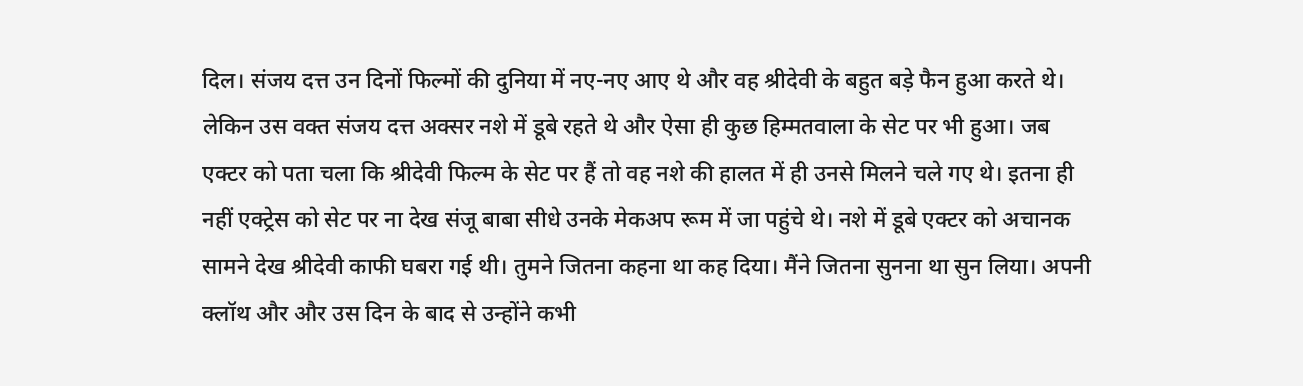दिल। संजय दत्त उन दिनों फिल्मों की दुनिया में नए-नए आए थे और वह श्रीदेवी के बहुत बड़े फैन हुआ करते थे।
लेकिन उस वक्त संजय दत्त अक्सर नशे में डूबे रहते थे और ऐसा ही कुछ हिम्मतवाला के सेट पर भी हुआ। जब एक्टर को पता चला कि श्रीदेवी फिल्म के सेट पर हैं तो वह नशे की हालत में ही उनसे मिलने चले गए थे। इतना ही नहीं एक्ट्रेस को सेट पर ना देख संजू बाबा सीधे उनके मेकअप रूम में जा पहुंचे थे। नशे में डूबे एक्टर को अचानक सामने देख श्रीदेवी काफी घबरा गई थी। तुमने जितना कहना था कह दिया। मैंने जितना सुनना था सुन लिया। अपनी क्लॉथ और और उस दिन के बाद से उन्होंने कभी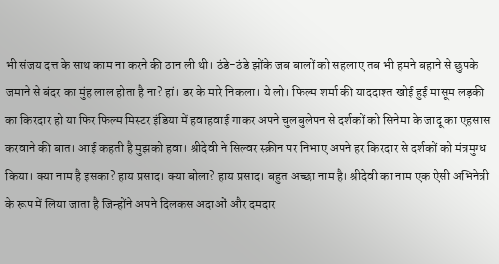भी संजय दत्त के साथ काम ना करने की ठान ली थी। ठंडे-ठंडे झोंके जब बालों को सहलाए तब भी हमने बहाने से छुपके जमाने से बंदर का मुंह लाल होता है ना? हां। डर के मारे निकला। ये लो। फिल्म शर्मा की याददाश्त खोई हुई मासूम लड़की का किरदार हो या फिर फिल्म मिस्टर इंडिया में हवाहवाई गाकर अपने चुलबुलेपन से दर्शकों को सिनेमा के जादू का एहसास करवाने की बात। आई कहती है मुझको हवा। श्रीदेवी ने सिल्वर स्क्रीन पर निभाए अपने हर किरदार से दर्शकों को मंत्रमुग्ध किया। क्या नाम है इसका? हाय प्रसाद। क्या बोला? हाय प्रसाद। बहुत अच्छा नाम है। श्रीदेवी का नाम एक ऐसी अभिनेत्री के रूप में लिया जाता है जिन्होंने अपने दिलकस अदाओं और दमदार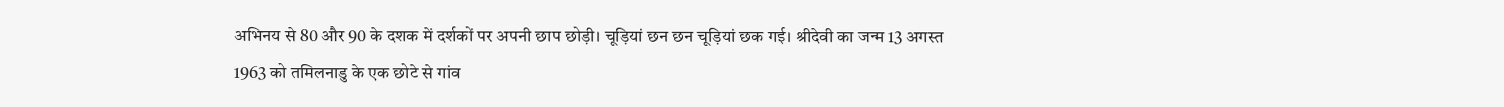अभिनय से 80 और 90 के दशक में दर्शकों पर अपनी छाप छोड़ी। चूड़ियां छन छन चूड़ियां छक गई। श्रीदेवी का जन्म 13 अगस्त 1963 को तमिलनाडु के एक छोटे से गांव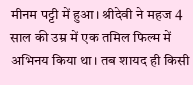मीनम पट्टी में हुआ। श्रीदेवी ने महज 4 साल की उम्र में एक तमिल फिल्म में अभिनय किया था। तब शायद ही किसी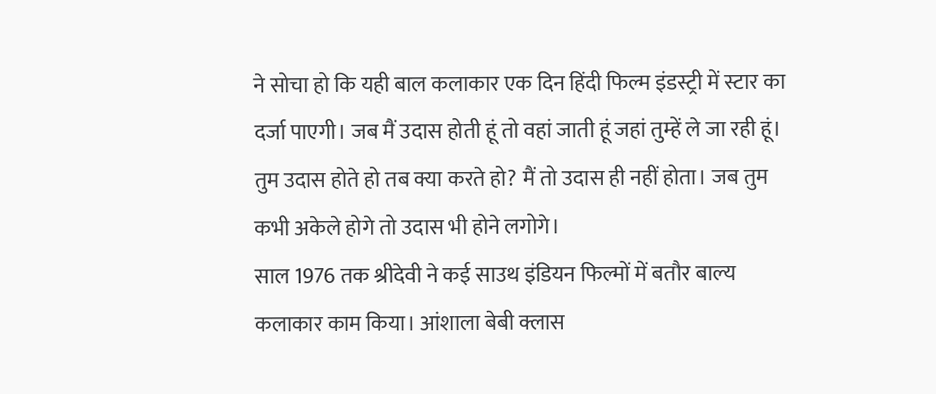ने सोचा हो कि यही बाल कलाकार एक दिन हिंदी फिल्म इंडस्ट्री में स्टार का दर्जा पाएगी। जब मैं उदास होती हूं तो वहां जाती हूं जहां तुम्हें ले जा रही हूं। तुम उदास होते हो तब क्या करते हो? मैं तो उदास ही नहीं होता। जब तुम कभी अकेले होगे तो उदास भी होने लगोगे।
साल 1976 तक श्रीदेवी ने कई साउथ इंडियन फिल्मों में बतौर बाल्य कलाकार काम किया। आंशाला बेबी क्लास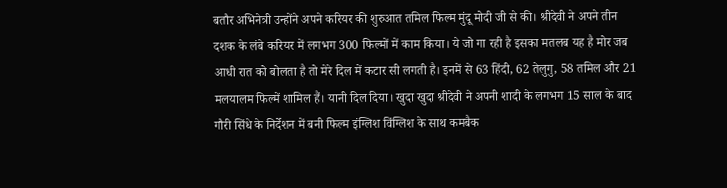बतौर अभिनेत्री उन्होंने अपने करियर की शुरुआत तमिल फिल्म मुंदू मोदी जी से की। श्रीदेवी ने अपने तीन दशक के लंबे करियर में लगभग 300 फिल्मों में काम किया। ये जो गा रही है इसका मतलब यह है मोर जब आधी रात को बोलता है तो मेरे दिल में कटार सी लगती है। इनमें से 63 हिंदी, 62 तेलुगु, 58 तमिल और 21 मलयालम फिल्में शामिल हैं। यानी दिल दिया। खुदा खुदा श्रीदेवी ने अपनी शादी के लगभग 15 साल के बाद गौरी सिंधे के निर्देशन में बनी फिल्म इंग्लिश विंग्लिश के साथ कमबैक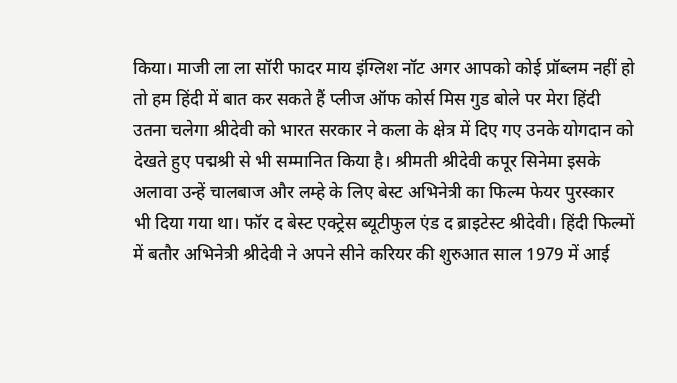किया। माजी ला ला सॉरी फादर माय इंग्लिश नॉट अगर आपको कोई प्रॉब्लम नहीं हो तो हम हिंदी में बात कर सकते हैं प्लीज ऑफ कोर्स मिस गुड बोले पर मेरा हिंदी उतना चलेगा श्रीदेवी को भारत सरकार ने कला के क्षेत्र में दिए गए उनके योगदान को देखते हुए पद्मश्री से भी सम्मानित किया है। श्रीमती श्रीदेवी कपूर सिनेमा इसके अलावा उन्हें चालबाज और लम्हे के लिए बेस्ट अभिनेत्री का फिल्म फेयर पुरस्कार भी दिया गया था। फॉर द बेस्ट एक्ट्रेस ब्यूटीफुल एंड द ब्राइटेस्ट श्रीदेवी। हिंदी फिल्मों में बतौर अभिनेत्री श्रीदेवी ने अपने सीने करियर की शुरुआत साल 1979 में आई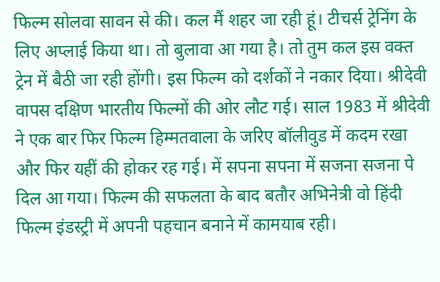फिल्म सोलवा सावन से की। कल मैं शहर जा रही हूं। टीचर्स ट्रेनिंग के लिए अप्लाई किया था। तो बुलावा आ गया है। तो तुम कल इस वक्त ट्रेन में बैठी जा रही होंगी। इस फिल्म को दर्शकों ने नकार दिया। श्रीदेवी वापस दक्षिण भारतीय फिल्मों की ओर लौट गई। साल 1983 में श्रीदेवी ने एक बार फिर फिल्म हिम्मतवाला के जरिए बॉलीवुड में कदम रखा और फिर यहीं की होकर रह गई। में सपना सपना में सजना सजना पे दिल आ गया। फिल्म की सफलता के बाद बतौर अभिनेत्री वो हिंदी फिल्म इंडस्ट्री में अपनी पहचान बनाने में कामयाब रही।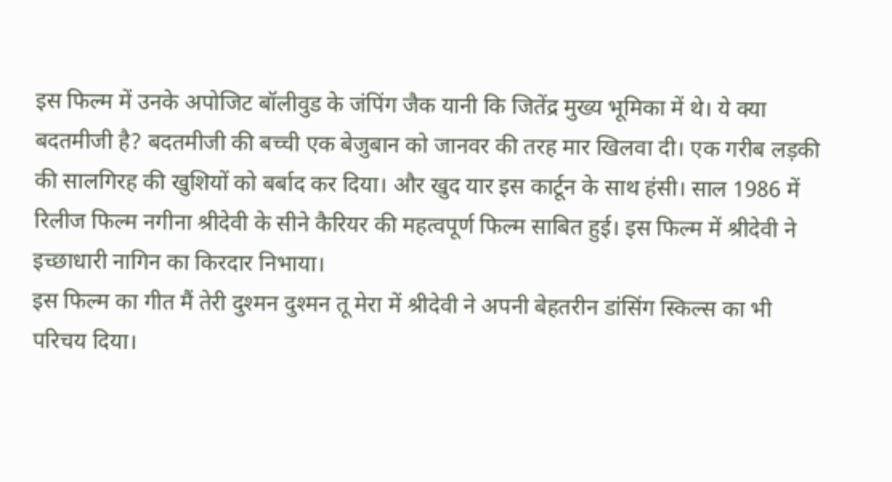इस फिल्म में उनके अपोजिट बॉलीवुड के जंपिंग जैक यानी कि जितेंद्र मुख्य भूमिका में थे। ये क्या बदतमीजी है? बदतमीजी की बच्ची एक बेजुबान को जानवर की तरह मार खिलवा दी। एक गरीब लड़की की सालगिरह की खुशियों को बर्बाद कर दिया। और खुद यार इस कार्टून के साथ हंसी। साल 1986 में रिलीज फिल्म नगीना श्रीदेवी के सीने कैरियर की महत्वपूर्ण फिल्म साबित हुई। इस फिल्म में श्रीदेवी ने इच्छाधारी नागिन का किरदार निभाया।
इस फिल्म का गीत मैं तेरी दुश्मन दुश्मन तू मेरा में श्रीदेवी ने अपनी बेहतरीन डांसिंग स्किल्स का भी परिचय दिया।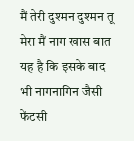मैं तेरी दुश्मन दुश्मन तू मेरा मैं नाग खास बात यह है कि इसके बाद भी नागनागिन जैसी फेंटसी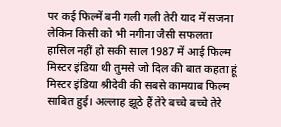पर कई फिल्में बनी गली गली तेरी याद में सजना लेकिन किसी को भी नगीना जैसी सफलता हासिल नहीं हो सकी साल 1987 में आई फिल्म मिस्टर इंडिया थी तुमसे जो दिल की बात कहता हूं मिस्टर इंडिया श्रीदेवी की सबसे कामयाब फिल्म साबित हुई। अल्लाह झूठे हैं तेरे बच्चे बच्चे तेरे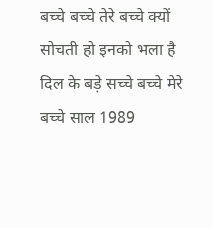बच्चे बच्चे तेरे बच्चे क्यों सोचती हो इनको भला है दिल के बड़े सच्चे बच्चे मेरे बच्चे साल 1989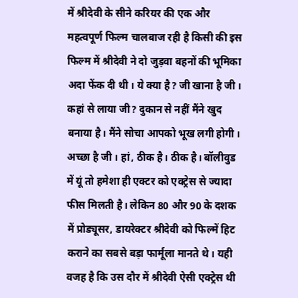में श्रीदेवी के सीने करियर की एक और महत्वपूर्ण फिल्म चालबाज रही है किसी की इस फिल्म में श्रीदेवी ने दो जुड़वा बहनों की भूमिका अदा फेंक दी थी। ये क्या है? जी खाना है जी। कहां से लाया जी? दुकान से नहीं मैंने खुद बनाया है। मैंने सोचा आपको भूख लगी होगी। अच्छा है जी। हां, ठीक है। ठीक है। बॉलीवुड में यूं तो हमेशा ही एक्टर को एक्ट्रेस से ज्यादा फीस मिलती है। लेकिन 80 और 90 के दशक में प्रोड्यूसर, डायरेक्टर श्रीदेवी को फिल्में हिट कराने का सबसे बड़ा फार्मूला मानते थे। यही वजह है कि उस दौर में श्रीदेवी ऐसी एक्ट्रेस थी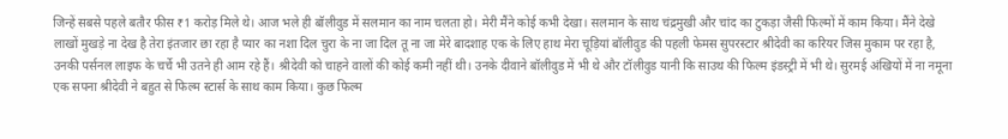जिन्हें सबसे पहले बतौर फीस ₹1 करोड़ मिले थे। आज भले ही बॉलीवुड में सलमान का नाम चलता हो। मेरी मैंने कोई कभी देखा। सलमान के साथ चंद्रमुखी और चांद का टुकड़ा जैसी फिल्मों में काम किया। मैंने देखे लाखों मुखड़े ना देख है तेरा इंतजार छा रहा है प्यार का नशा दिल चुरा के ना जा दिल तू ना जा मेरे बादशाह एक के लिए हाथ मेरा चूड़ियां बॉलीवुड की पहली फेमस सुपरस्टार श्रीदेवी का करियर जिस मुकाम पर रहा है,
उनकी पर्सनल लाइफ के चर्चे भी उतने ही आम रहे हैं। श्रीदेवी को चाहने वालों की कोई कमी नहीं थी। उनके दीवाने बॉलीवुड में भी थे और टॉलीवुड यानी कि साउथ की फिल्म इंडस्ट्री में भी थे। सुरमई अंखियों में ना नमूना एक सपना श्रीदेवी ने बहुत से फिल्म स्टार्स के साथ काम किया। कुछ फिल्म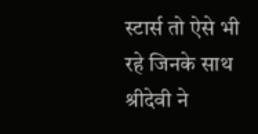स्टार्स तो ऐसे भी रहे जिनके साथ श्रीदेवी ने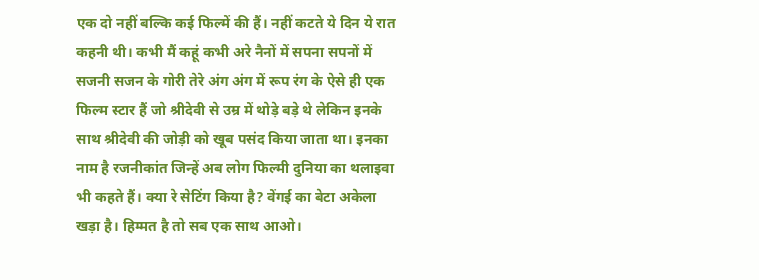एक दो नहीं बल्कि कई फिल्में की हैं। नहीं कटते ये दिन ये रात कहनी थी। कभी मैं कहूं कभी अरे नैनों में सपना सपनों में सजनी सजन के गोरी तेरे अंग अंग में रूप रंग के ऐसे ही एक फिल्म स्टार हैं जो श्रीदेवी से उम्र में थोड़े बड़े थे लेकिन इनके साथ श्रीदेवी की जोड़ी को खूब पसंद किया जाता था। इनका नाम है रजनीकांत जिन्हें अब लोग फिल्मी दुनिया का थलाइवा भी कहते हैं। क्या रे सेटिंग किया है? वेंगई का बेटा अकेला खड़ा है। हिम्मत है तो सब एक साथ आओ।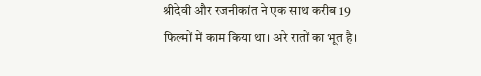श्रीदेवी और रजनीकांत ने एक साथ करीब 19 फिल्मों में काम किया था। अरे रातों का भूत है।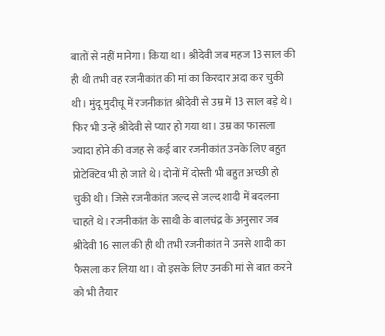बातों से नहीं मानेगा। किया था। श्रीदेवी जब महज 13 साल की ही थी तभी वह रजनीकांत की मां का किरदार अदा कर चुकी थी। मुंदू मुदीचू में रजनीकांत श्रीदेवी से उम्र में 13 साल बड़े थे। फिर भी उन्हें श्रीदेवी से प्यार हो गया था। उम्र का फासला ज्यादा होने की वजह से कई बार रजनीकांत उनके लिए बहुत प्रोटेक्टिव भी हो जाते थे। दोनों में दोस्ती भी बहुत अच्छी हो चुकी थी। जिसे रजनीकांत जल्द से जल्द शादी में बदलना चाहते थे। रजनीकांत के साथी के बालचंद्र के अनुसार जब श्रीदेवी 16 साल की ही थी तभी रजनीकांत ने उनसे शादी का फैसला कर लिया था। वो इसके लिए उनकी मां से बात करने को भी तैयार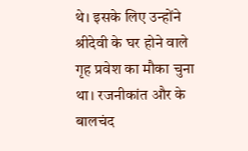थे। इसके लिए उन्होंने श्रीदेवी के घर होने वाले गृह प्रवेश का मौका चुना था। रजनीकांत और के बालचंद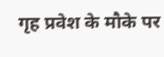गृह प्रवेश के मौके पर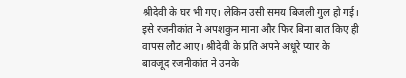श्रीदेवी के घर भी गए। लेकिन उसी समय बिजली गुल हो गई। इसे रजनीकांत ने अपशकुन माना और फिर बिना बात किए ही वापस लौट आए। श्रीदेवी के प्रति अपने अधूरे प्यार के बावजूद रजनीकांत ने उनके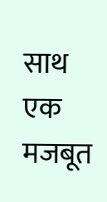साथ एक मजबूत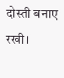दोस्ती बनाए रखी।